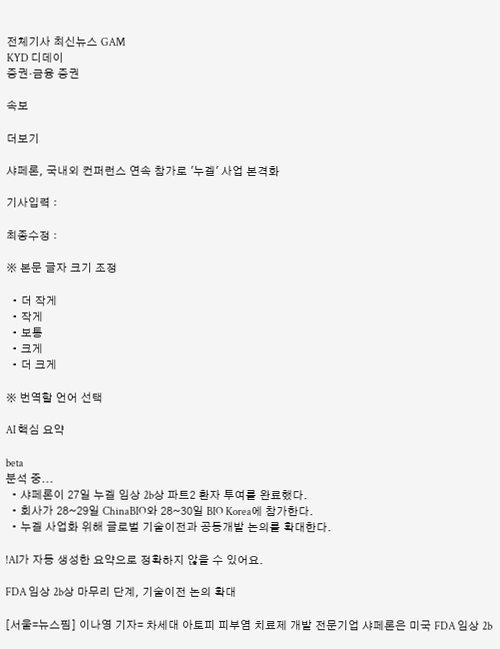전체기사 최신뉴스 GAM
KYD 디데이
증권·금융 증권

속보

더보기

샤페론, 국내외 컨퍼런스 연속 참가로 '누겔' 사업 본격화

기사입력 :

최종수정 :

※ 본문 글자 크기 조정

  • 더 작게
  • 작게
  • 보통
  • 크게
  • 더 크게

※ 번역할 언어 선택

AI 핵심 요약

beta
분석 중...
  • 샤페론이 27일 누겔 임상 2b상 파트2 환자 투여를 완료했다.
  • 회사가 28~29일 ChinaBIO와 28~30일 BIO Korea에 참가한다.
  • 누겔 사업화 위해 글로벌 기술이전과 공동개발 논의를 확대한다.

!AI가 자동 생성한 요약으로 정확하지 않을 수 있어요.

FDA 임상 2b상 마무리 단계, 기술이전 논의 확대

[서울=뉴스핌] 이나영 기자= 차세대 아토피 피부염 치료제 개발 전문기업 샤페론은 미국 FDA 임상 2b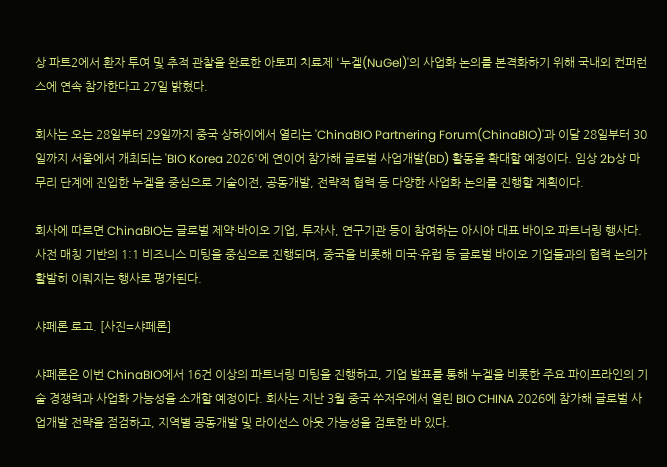상 파트2에서 환자 투여 및 추적 관찰을 완료한 아토피 치료제 '누겔(NuGel)'의 사업화 논의를 본격화하기 위해 국내외 컨퍼런스에 연속 참가한다고 27일 밝혔다.

회사는 오는 28일부터 29일까지 중국 상하이에서 열리는 'ChinaBIO Partnering Forum(ChinaBIO)'과 이달 28일부터 30일까지 서울에서 개최되는 'BIO Korea 2026'에 연이어 참가해 글로벌 사업개발(BD) 활동을 확대할 예정이다. 임상 2b상 마무리 단계에 진입한 누겔을 중심으로 기술이전, 공동개발, 전략적 협력 등 다양한 사업화 논의를 진행할 계획이다.

회사에 따르면 ChinaBIO는 글로벌 제약·바이오 기업, 투자사, 연구기관 등이 참여하는 아시아 대표 바이오 파트너링 행사다. 사전 매칭 기반의 1:1 비즈니스 미팅을 중심으로 진행되며, 중국을 비롯해 미국·유럽 등 글로벌 바이오 기업들과의 협력 논의가 활발히 이뤄지는 행사로 평가된다.

샤페론 로고. [사진=샤페론]

샤페론은 이번 ChinaBIO에서 16건 이상의 파트너링 미팅을 진행하고, 기업 발표를 통해 누겔을 비롯한 주요 파이프라인의 기술 경쟁력과 사업화 가능성을 소개할 예정이다. 회사는 지난 3월 중국 쑤저우에서 열린 BIO CHINA 2026에 참가해 글로벌 사업개발 전략을 점검하고, 지역별 공동개발 및 라이선스 아웃 가능성을 검토한 바 있다.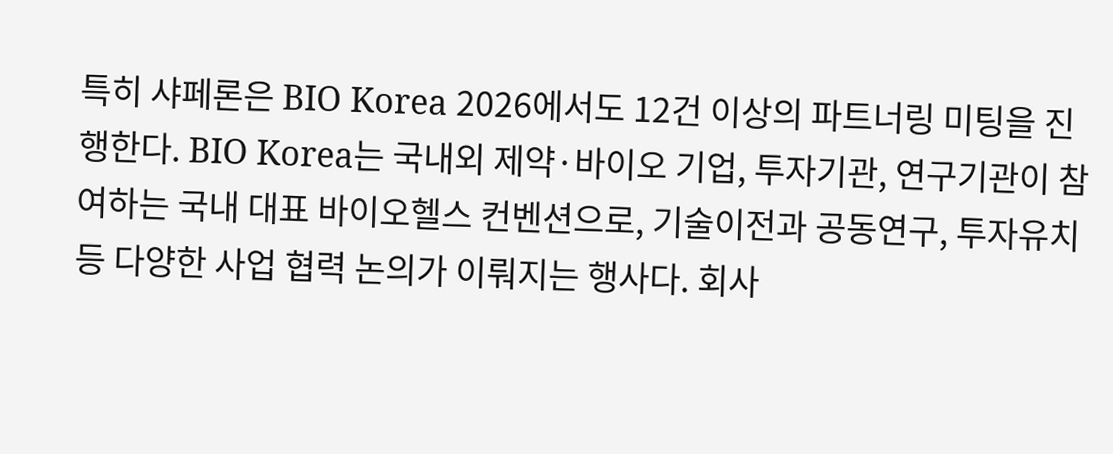특히 샤페론은 BIO Korea 2026에서도 12건 이상의 파트너링 미팅을 진행한다. BIO Korea는 국내외 제약·바이오 기업, 투자기관, 연구기관이 참여하는 국내 대표 바이오헬스 컨벤션으로, 기술이전과 공동연구, 투자유치 등 다양한 사업 협력 논의가 이뤄지는 행사다. 회사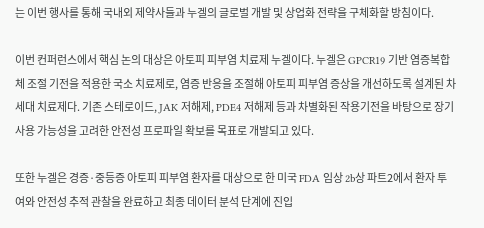는 이번 행사를 통해 국내외 제약사들과 누겔의 글로벌 개발 및 상업화 전략을 구체화할 방침이다.

이번 컨퍼런스에서 핵심 논의 대상은 아토피 피부염 치료제 누겔이다. 누겔은 GPCR19 기반 염증복합체 조절 기전을 적용한 국소 치료제로, 염증 반응을 조절해 아토피 피부염 증상을 개선하도록 설계된 차세대 치료제다. 기존 스테로이드, JAK 저해제, PDE4 저해제 등과 차별화된 작용기전을 바탕으로 장기 사용 가능성을 고려한 안전성 프로파일 확보를 목표로 개발되고 있다.

또한 누겔은 경증·중등증 아토피 피부염 환자를 대상으로 한 미국 FDA 임상 2b상 파트2에서 환자 투여와 안전성 추적 관찰을 완료하고 최종 데이터 분석 단계에 진입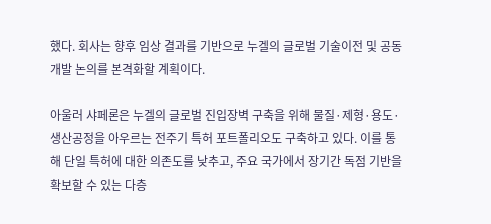했다. 회사는 향후 임상 결과를 기반으로 누겔의 글로벌 기술이전 및 공동개발 논의를 본격화할 계획이다.

아울러 샤페론은 누겔의 글로벌 진입장벽 구축을 위해 물질·제형·용도·생산공정을 아우르는 전주기 특허 포트폴리오도 구축하고 있다. 이를 통해 단일 특허에 대한 의존도를 낮추고, 주요 국가에서 장기간 독점 기반을 확보할 수 있는 다층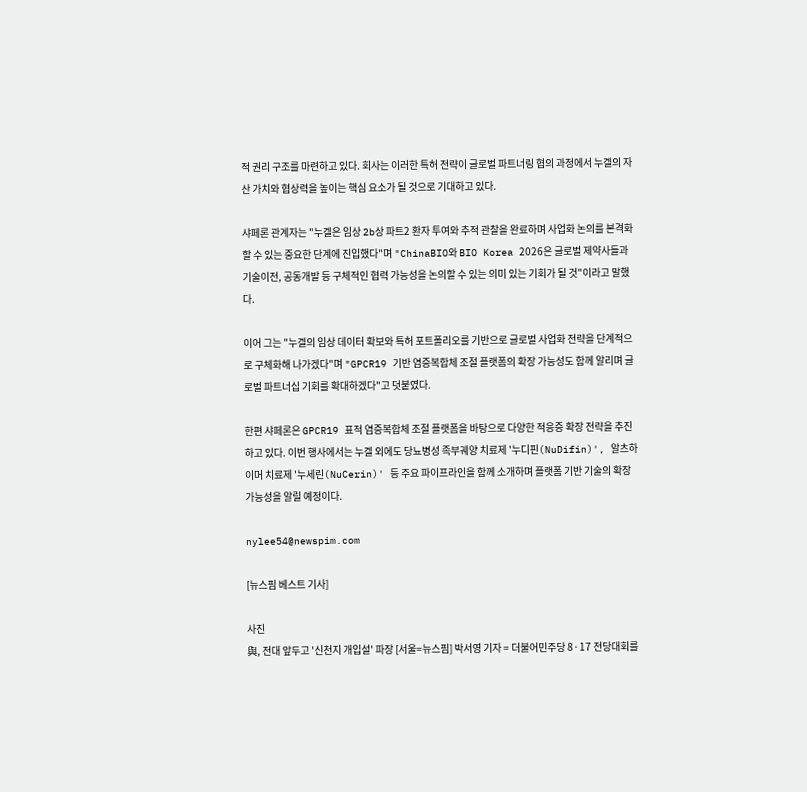적 권리 구조를 마련하고 있다. 회사는 이러한 특허 전략이 글로벌 파트너링 협의 과정에서 누겔의 자산 가치와 협상력을 높이는 핵심 요소가 될 것으로 기대하고 있다.

샤페론 관계자는 "누겔은 임상 2b상 파트2 환자 투여와 추적 관찰을 완료하며 사업화 논의를 본격화할 수 있는 중요한 단계에 진입했다"며 "ChinaBIO와 BIO Korea 2026은 글로벌 제약사들과 기술이전, 공동개발 등 구체적인 협력 가능성을 논의할 수 있는 의미 있는 기회가 될 것"이라고 말했다.

이어 그는 "누겔의 임상 데이터 확보와 특허 포트폴리오를 기반으로 글로벌 사업화 전략을 단계적으로 구체화해 나가겠다"며 "GPCR19 기반 염증복합체 조절 플랫폼의 확장 가능성도 함께 알리며 글로벌 파트너십 기회를 확대하겠다"고 덧붙였다.

한편 샤페론은 GPCR19 표적 염증복합체 조절 플랫폼을 바탕으로 다양한 적응증 확장 전략을 추진하고 있다. 이번 행사에서는 누겔 외에도 당뇨병성 족부궤양 치료제 '누디핀(NuDifin)', 알츠하이머 치료제 '누세린(NuCerin)' 등 주요 파이프라인을 함께 소개하며 플랫폼 기반 기술의 확장 가능성을 알릴 예정이다.

nylee54@newspim.com

[뉴스핌 베스트 기사]

사진
與, 전대 앞두고 '신천지 개입설' 파장 [서울=뉴스핌] 박서영 기자 = 더불어민주당 8·17 전당대회를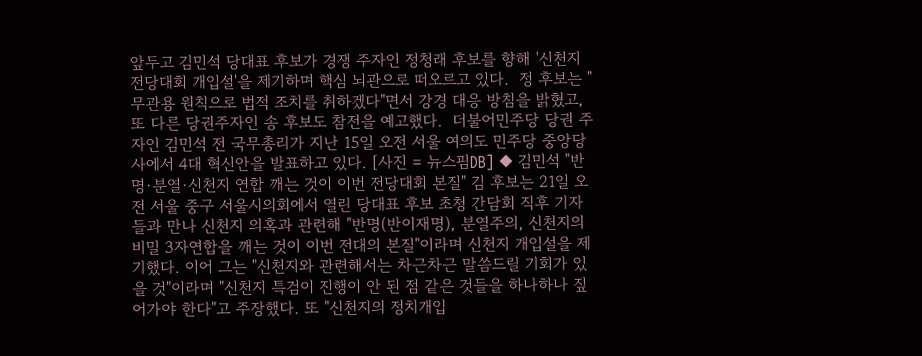앞두고 김민석 당대표 후보가 경쟁 주자인 정청래 후보를 향해 '신천지 전당대회 개입설'을 제기하며 핵심 뇌관으로 떠오르고 있다.  정 후보는 "무관용 원칙으로 법적 조치를 취하겠다"면서 강경 대응 방침을 밝혔고, 또 다른 당권주자인 송 후보도 참전을 예고했다.  더불어민주당 당권 주자인 김민석 전 국무총리가 지난 15일 오전 서울 여의도 민주당 중앙당사에서 4대 혁신안을 발표하고 있다. [사진 = 뉴스핌DB] ◆ 김민석 "반명·분열·신천지 연합 깨는 것이 이번 전당대회 본질" 김 후보는 21일 오전 서울 중구 서울시의회에서 열린 당대표 후보 초청 간담회 직후 기자들과 만나 신천지 의혹과 관련해 "반명(반이재명), 분열주의, 신천지의 비밀 3자연합을 깨는 것이 이번 전대의 본질"이라며 신천지 개입설을 제기했다. 이어 그는 "신천지와 관련해서는 차근차근 말씀드릴 기회가 있을 것"이라며 "신천지 특검이 진행이 안 된 점 같은 것들을 하나하나 짚어가야 한다"고 주장했다. 또 "신천지의 정치개입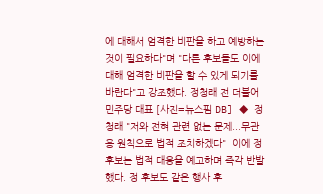에 대해서 엄격한 비판을 하고 예방하는 것이 필요하다"며 "다른 후보들도 이에 대해 엄격한 비판을 할 수 있게 되기를 바란다"고 강조했다. 정청래 전 더불어민주당 대표 [사진=뉴스핌 DB] ◆ 정청래 "저와 전혀 관련 없는 문제...무관용 원칙으로 법적 조치하겠다"  이에 정 후보는 법적 대응을 예고하며 즉각 반발했다. 정 후보도 같은 행사 후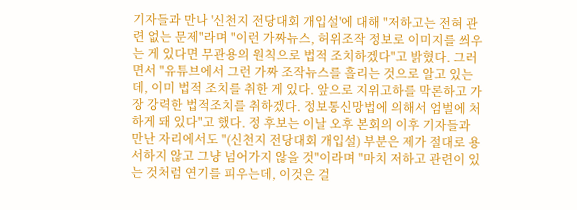기자들과 만나 '신천지 전당대회 개입설'에 대해 "저하고는 전혀 관련 없는 문제"라며 "이런 가짜뉴스, 허위조작 정보로 이미지를 씌우는 게 있다면 무관용의 원칙으로 법적 조치하겠다"고 밝혔다. 그러면서 "유튜브에서 그런 가짜 조작뉴스를 흘리는 것으로 알고 있는데, 이미 법적 조치를 취한 게 있다. 앞으로 지위고하를 막론하고 가장 강력한 법적조치를 취하겠다. 정보통신망법에 의해서 엄벌에 처하게 돼 있다"고 했다. 정 후보는 이날 오후 본회의 이후 기자들과 만난 자리에서도 "(신천지 전당대회 개입설) 부분은 제가 절대로 용서하지 않고 그냥 넘어가지 않을 것"이라며 "마치 저하고 관련이 있는 것처럼 연기를 피우는데, 이것은 걸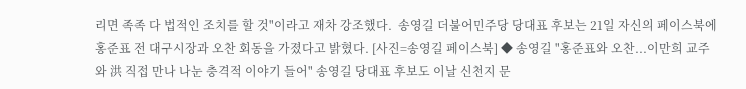리면 족족 다 법적인 조치를 할 것"이라고 재차 강조했다.  송영길 더불어민주당 당대표 후보는 21일 자신의 페이스북에 홍준표 전 대구시장과 오찬 회동을 가졌다고 밝혔다. [사진=송영길 페이스북] ◆ 송영길 "홍준표와 오찬...이만희 교주와 洪 직접 만나 나눈 충격적 이야기 들어" 송영길 당대표 후보도 이날 신천지 문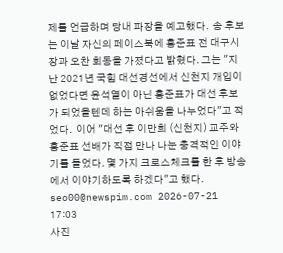제를 언급하며 당내 파장을 예고했다.  송 후보는 이날 자신의 페이스북에 홍준표 전 대구시장과 오찬 회동을 가졌다고 밝혔다. 그는 "지난 2021년 국힘 대선경선에서 신천지 개입이 없었다면 윤석열이 아닌 홍준표가 대선 후보가 되었을텐데 하는 아쉬움을 나누었다"고 적었다.  이어 "대선 후 이만희 (신천지) 교주와 홍준표 선배가 직접 만나 나눈 충격적인 이야기를 들었다. 몇 가지 크로스체크를 한 후 방송에서 이야기하도록 하겠다"고 했다.  seo00@newspim.com 2026-07-21 17:03
사진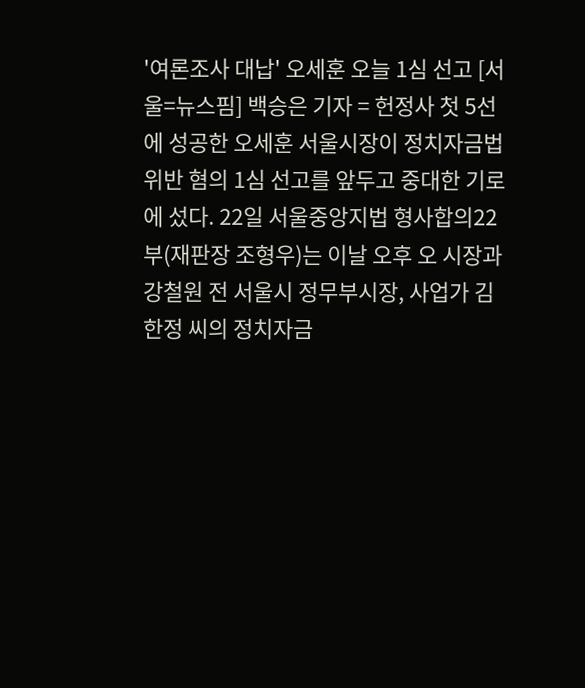'여론조사 대납' 오세훈 오늘 1심 선고 [서울=뉴스핌] 백승은 기자 = 헌정사 첫 5선에 성공한 오세훈 서울시장이 정치자금법 위반 혐의 1심 선고를 앞두고 중대한 기로에 섰다. 22일 서울중앙지법 형사합의22부(재판장 조형우)는 이날 오후 오 시장과 강철원 전 서울시 정무부시장, 사업가 김한정 씨의 정치자금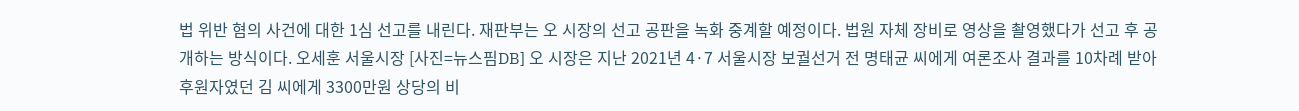법 위반 혐의 사건에 대한 1심 선고를 내린다. 재판부는 오 시장의 선고 공판을 녹화 중계할 예정이다. 법원 자체 장비로 영상을 촬영했다가 선고 후 공개하는 방식이다. 오세훈 서울시장 [사진=뉴스핌DB] 오 시장은 지난 2021년 4·7 서울시장 보궐선거 전 명태균 씨에게 여론조사 결과를 10차례 받아 후원자였던 김 씨에게 3300만원 상당의 비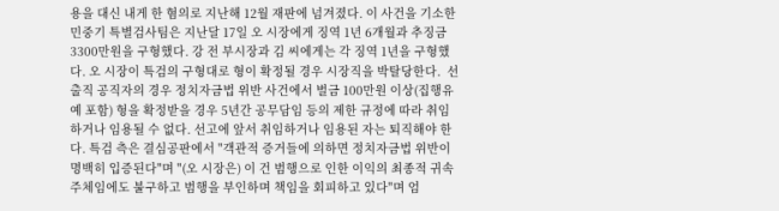용을 대신 내게 한 혐의로 지난해 12월 재판에 넘겨졌다. 이 사건을 기소한 민중기 특별검사팀은 지난달 17일 오 시장에게 징역 1년 6개월과 추징금 3300만원을 구형했다. 강 전 부시장과 김 씨에게는 각 징역 1년을 구형했다. 오 시장이 특검의 구형대로 형이 확정될 경우 시장직을 박탈당한다.  선출직 공직자의 경우 정치자금법 위반 사건에서 벌금 100만원 이상(집행유예 포함) 형을 확정받을 경우 5년간 공무담임 등의 제한 규정에 따라 취임하거나 임용될 수 없다. 선고에 앞서 취임하거나 임용된 자는 퇴직해야 한다. 특검 측은 결심공판에서 "객관적 증거들에 의하면 정치자금법 위반이 명백히 입증된다"며 "(오 시장은) 이 건 범행으로 인한 이익의 최종적 귀속주체임에도 불구하고 범행을 부인하며 책임을 회피하고 있다"며 엄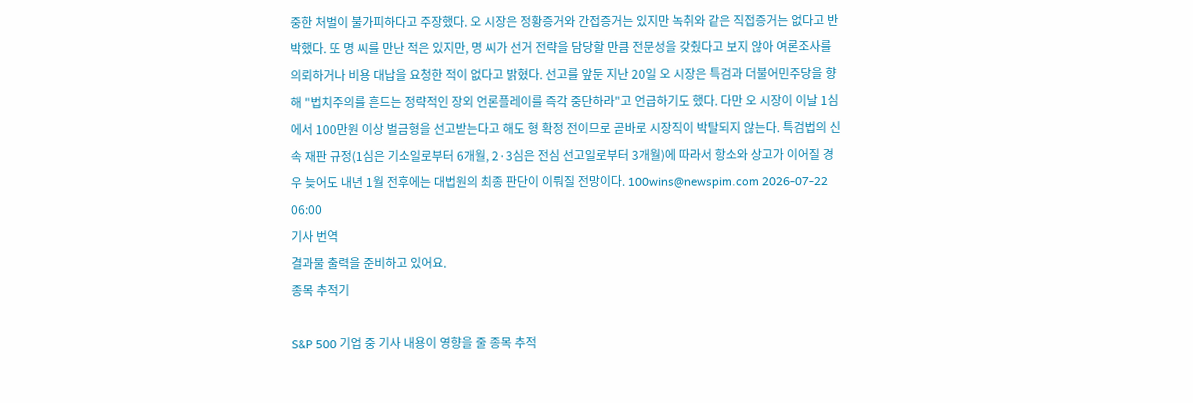중한 처벌이 불가피하다고 주장했다. 오 시장은 정황증거와 간접증거는 있지만 녹취와 같은 직접증거는 없다고 반박했다. 또 명 씨를 만난 적은 있지만, 명 씨가 선거 전략을 담당할 만큼 전문성을 갖췄다고 보지 않아 여론조사를 의뢰하거나 비용 대납을 요청한 적이 없다고 밝혔다. 선고를 앞둔 지난 20일 오 시장은 특검과 더불어민주당을 향해 "법치주의를 흔드는 정략적인 장외 언론플레이를 즉각 중단하라"고 언급하기도 했다. 다만 오 시장이 이날 1심에서 100만원 이상 벌금형을 선고받는다고 해도 형 확정 전이므로 곧바로 시장직이 박탈되지 않는다. 특검법의 신속 재판 규정(1심은 기소일로부터 6개월, 2·3심은 전심 선고일로부터 3개월)에 따라서 항소와 상고가 이어질 경우 늦어도 내년 1월 전후에는 대법원의 최종 판단이 이뤄질 전망이다. 100wins@newspim.com 2026-07-22 06:00
기사 번역
결과물 출력을 준비하고 있어요.
종목 추적기

S&P 500 기업 중 기사 내용이 영향을 줄 종목 추적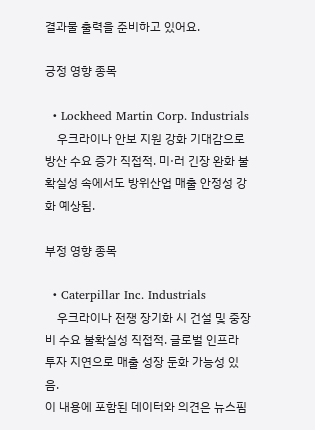결과물 출력을 준비하고 있어요.

긍정 영향 종목

  • Lockheed Martin Corp. Industrials
    우크라이나 안보 지원 강화 기대감으로 방산 수요 증가 직접적. 미·러 긴장 완화 불확실성 속에서도 방위산업 매출 안정성 강화 예상됨.

부정 영향 종목

  • Caterpillar Inc. Industrials
    우크라이나 전쟁 장기화 시 건설 및 중장비 수요 불확실성 직접적. 글로벌 인프라 투자 지연으로 매출 성장 둔화 가능성 있음.
이 내용에 포함된 데이터와 의견은 뉴스핌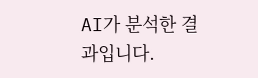AI가 분석한 결과입니다.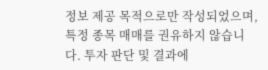정보 제공 목적으로만 작성되었으며, 특정 종목 매매를 권유하지 않습니다. 투자 판단 및 결과에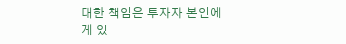대한 책임은 투자자 본인에게 있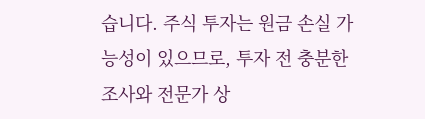습니다. 주식 투자는 원금 손실 가능성이 있으므로, 투자 전 충분한 조사와 전문가 상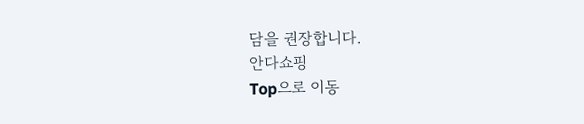담을 권장합니다.
안다쇼핑
Top으로 이동